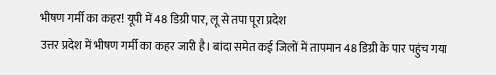भीषण गर्मी का कहर! यूपी में 48 डिग्री पार, लू से तपा पूरा प्रदेश
उत्तर प्रदेश में भीषण गर्मी का कहर जारी है। बांदा समेत कई जिलों में तापमान 48 डिग्री के पार पहुंच गया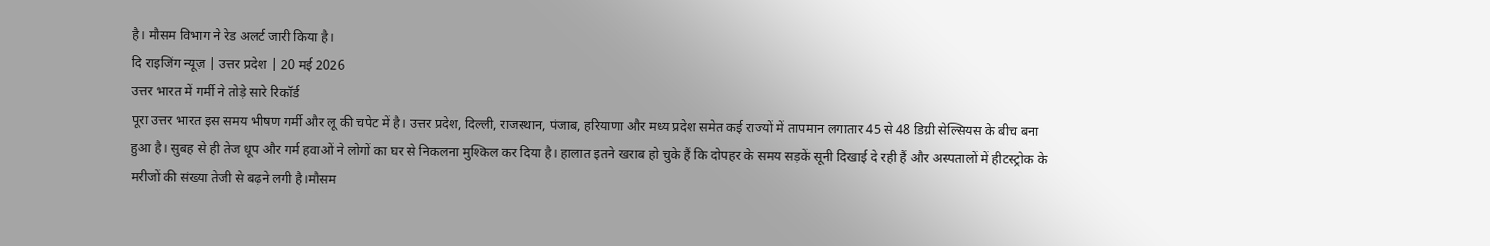है। मौसम विभाग ने रेड अलर्ट जारी किया है।
दि राइजिंग न्यूज़ | उत्तर प्रदेश | 20 मई 2026
उत्तर भारत में गर्मी ने तोड़े सारे रिकॉर्ड
पूरा उत्तर भारत इस समय भीषण गर्मी और लू की चपेट में है। उत्तर प्रदेश, दिल्ली, राजस्थान, पंजाब, हरियाणा और मध्य प्रदेश समेत कई राज्यों में तापमान लगातार 45 से 48 डिग्री सेल्सियस के बीच बना हुआ है। सुबह से ही तेज धूप और गर्म हवाओं ने लोगों का घर से निकलना मुश्किल कर दिया है। हालात इतने खराब हो चुके हैं कि दोपहर के समय सड़कें सूनी दिखाई दे रही हैं और अस्पतालों में हीटस्ट्रोक के मरीजों की संख्या तेजी से बढ़ने लगी है।मौसम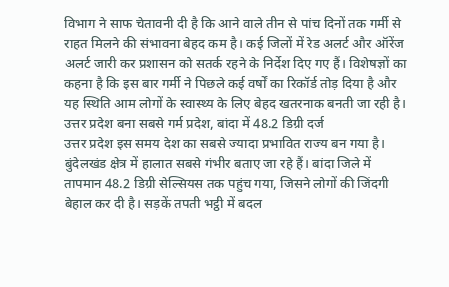विभाग ने साफ चेतावनी दी है कि आने वाले तीन से पांच दिनों तक गर्मी से राहत मिलने की संभावना बेहद कम है। कई जिलों में रेड अलर्ट और ऑरेंज अलर्ट जारी कर प्रशासन को सतर्क रहने के निर्देश दिए गए हैं। विशेषज्ञों का कहना है कि इस बार गर्मी ने पिछले कई वर्षों का रिकॉर्ड तोड़ दिया है और यह स्थिति आम लोगों के स्वास्थ्य के लिए बेहद खतरनाक बनती जा रही है।
उत्तर प्रदेश बना सबसे गर्म प्रदेश, बांदा में 48.2 डिग्री दर्ज
उत्तर प्रदेश इस समय देश का सबसे ज्यादा प्रभावित राज्य बन गया है। बुंदेलखंड क्षेत्र में हालात सबसे गंभीर बताए जा रहे हैं। बांदा जिले में तापमान 48.2 डिग्री सेल्सियस तक पहुंच गया, जिसने लोगों की जिंदगी बेहाल कर दी है। सड़कें तपती भट्ठी में बदल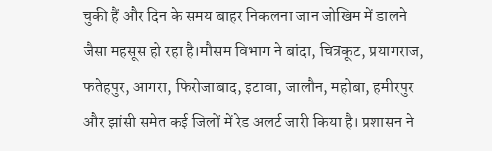चुकी हैं और दिन के समय बाहर निकलना जान जोखिम में डालने जैसा महसूस हो रहा है।मौसम विभाग ने बांदा, चित्रकूट, प्रयागराज, फतेहपुर, आगरा, फिरोजाबाद, इटावा, जालौन, महोबा, हमीरपुर और झांसी समेत कई जिलों में रेड अलर्ट जारी किया है। प्रशासन ने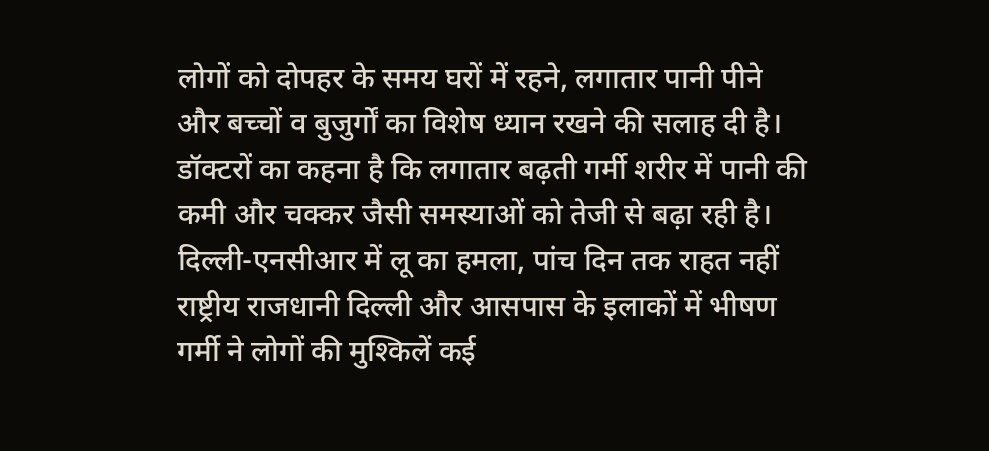लोगों को दोपहर के समय घरों में रहने, लगातार पानी पीने और बच्चों व बुजुर्गों का विशेष ध्यान रखने की सलाह दी है। डॉक्टरों का कहना है कि लगातार बढ़ती गर्मी शरीर में पानी की कमी और चक्कर जैसी समस्याओं को तेजी से बढ़ा रही है।
दिल्ली-एनसीआर में लू का हमला, पांच दिन तक राहत नहीं
राष्ट्रीय राजधानी दिल्ली और आसपास के इलाकों में भीषण गर्मी ने लोगों की मुश्किलें कई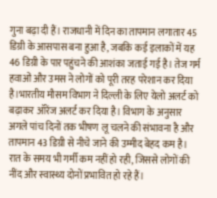गुना बढ़ा दी हैं। राजधानी में दिन का तापमान लगातार 45 डिग्री के आसपास बना हुआ है, जबकि कई इलाकों में यह 46 डिग्री के पार पहुंचने की आशंका जताई गई है। तेज गर्म हवाओं और उमस ने लोगों को पूरी तरह परेशान कर दिया है।भारतीय मौसम विभाग ने दिल्ली के लिए येलो अलर्ट को बढ़ाकर ऑरेंज अलर्ट कर दिया है। विभाग के अनुसार अगले पांच दिनों तक भीषण लू चलने की संभावना है और तापमान 43 डिग्री से नीचे जाने की उम्मीद बेहद कम है। रात के समय भी गर्मी कम नहीं हो रही, जिससे लोगों की नींद और स्वास्थ्य दोनों प्रभावित हो रहे हैं।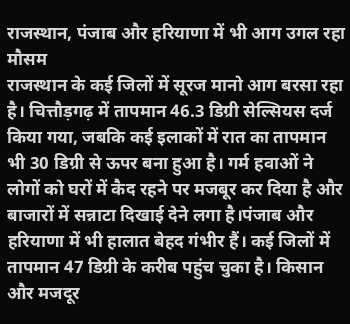राजस्थान, पंजाब और हरियाणा में भी आग उगल रहा मौसम
राजस्थान के कई जिलों में सूरज मानो आग बरसा रहा है। चित्तौड़गढ़ में तापमान 46.3 डिग्री सेल्सियस दर्ज किया गया, जबकि कई इलाकों में रात का तापमान भी 30 डिग्री से ऊपर बना हुआ है। गर्म हवाओं ने लोगों को घरों में कैद रहने पर मजबूर कर दिया है और बाजारों में सन्नाटा दिखाई देने लगा है।पंजाब और हरियाणा में भी हालात बेहद गंभीर हैं। कई जिलों में तापमान 47 डिग्री के करीब पहुंच चुका है। किसान और मजदूर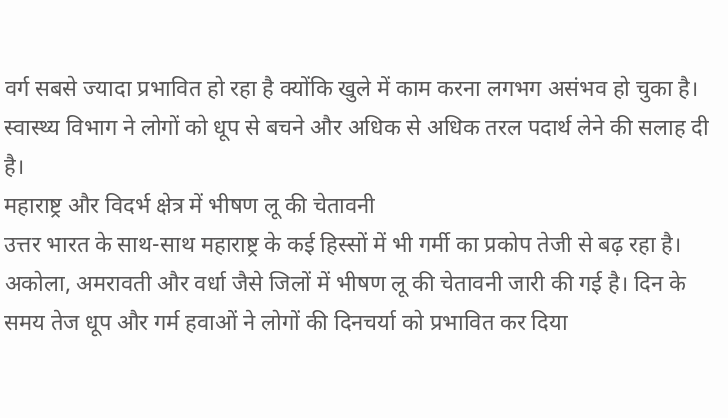वर्ग सबसे ज्यादा प्रभावित हो रहा है क्योंकि खुले में काम करना लगभग असंभव हो चुका है। स्वास्थ्य विभाग ने लोगों को धूप से बचने और अधिक से अधिक तरल पदार्थ लेने की सलाह दी है।
महाराष्ट्र और विदर्भ क्षेत्र में भीषण लू की चेतावनी
उत्तर भारत के साथ-साथ महाराष्ट्र के कई हिस्सों में भी गर्मी का प्रकोप तेजी से बढ़ रहा है। अकोला, अमरावती और वर्धा जैसे जिलों में भीषण लू की चेतावनी जारी की गई है। दिन के समय तेज धूप और गर्म हवाओं ने लोगों की दिनचर्या को प्रभावित कर दिया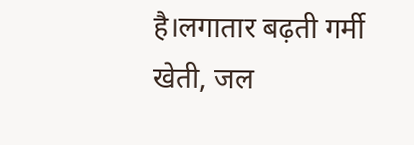है।लगातार बढ़ती गर्मी खेती, जल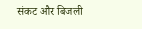संकट और बिजली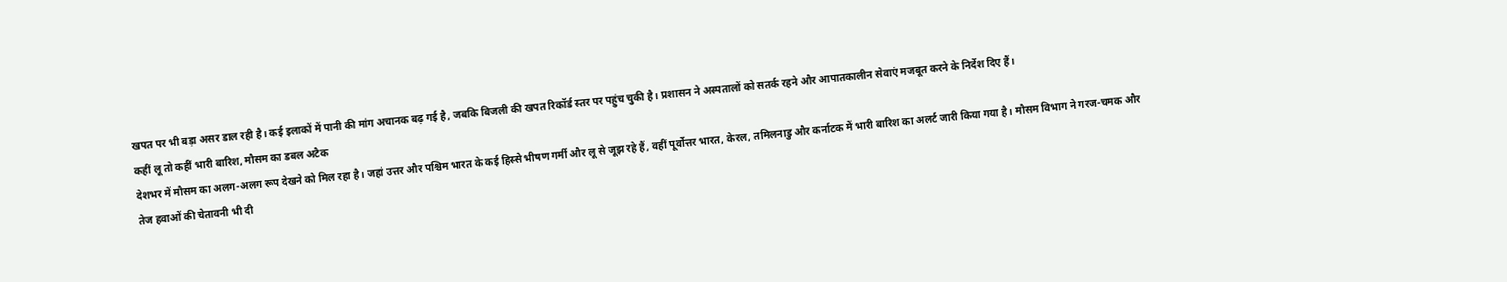खपत पर भी बड़ा असर डाल रही है। कई इलाकों में पानी की मांग अचानक बढ़ गई है, जबकि बिजली की खपत रिकॉर्ड स्तर पर पहुंच चुकी है। प्रशासन ने अस्पतालों को सतर्क रहने और आपातकालीन सेवाएं मजबूत करने के निर्देश दिए हैं।
कहीं लू तो कहीं भारी बारिश, मौसम का डबल अटैक
देशभर में मौसम का अलग-अलग रूप देखने को मिल रहा है। जहां उत्तर और पश्चिम भारत के कई हिस्से भीषण गर्मी और लू से जूझ रहे हैं, वहीं पूर्वोत्तर भारत, केरल, तमिलनाडु और कर्नाटक में भारी बारिश का अलर्ट जारी किया गया है। मौसम विभाग ने गरज-चमक और तेज हवाओं की चेतावनी भी दी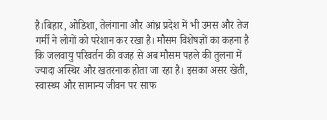है।बिहार, ओडिशा, तेलंगाना और आंध्र प्रदेश में भी उमस और तेज गर्मी ने लोगों को परेशान कर रखा है। मौसम विशेषज्ञों का कहना है कि जलवायु परिवर्तन की वजह से अब मौसम पहले की तुलना में ज्यादा अस्थिर और खतरनाक होता जा रहा है। इसका असर खेती, स्वास्थ्य और सामान्य जीवन पर साफ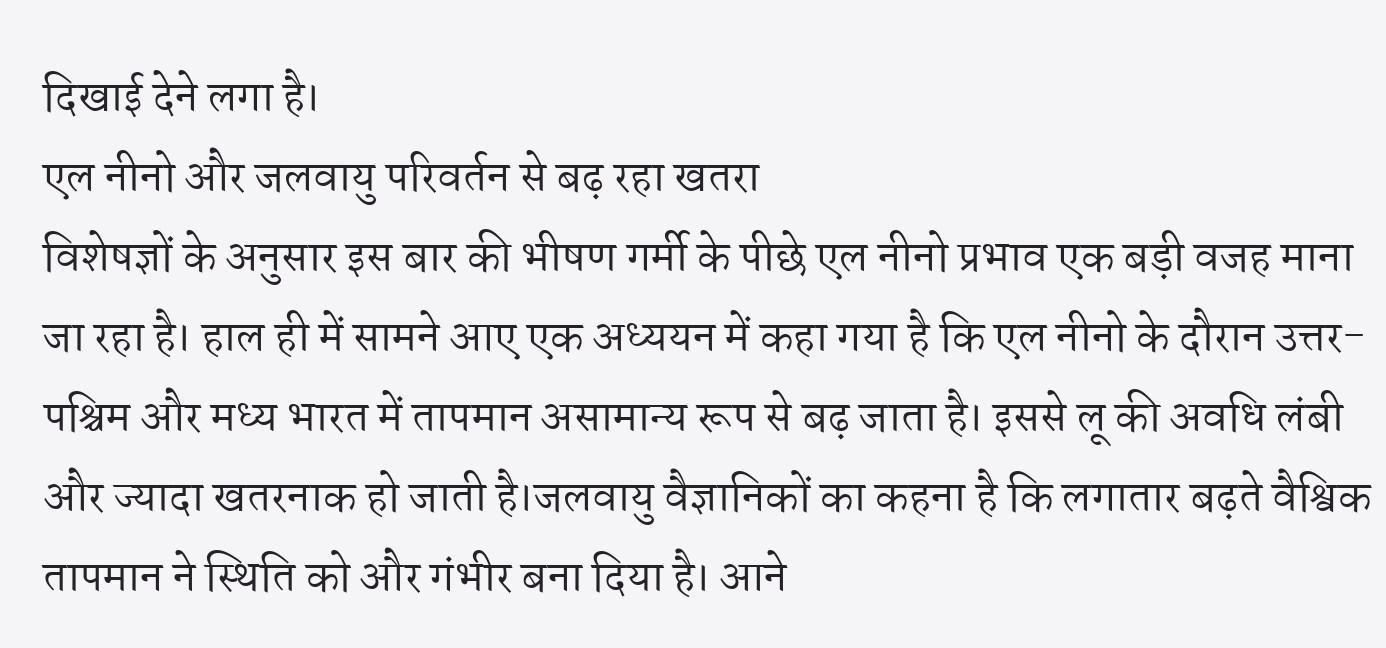दिखाई देने लगा है।
एल नीनो और जलवायु परिवर्तन से बढ़ रहा खतरा
विशेषज्ञों के अनुसार इस बार की भीषण गर्मी के पीछे एल नीनो प्रभाव एक बड़ी वजह माना जा रहा है। हाल ही में सामने आए एक अध्ययन में कहा गया है कि एल नीनो के दौरान उत्तर-पश्चिम और मध्य भारत में तापमान असामान्य रूप से बढ़ जाता है। इससे लू की अवधि लंबी और ज्यादा खतरनाक हो जाती है।जलवायु वैज्ञानिकों का कहना है कि लगातार बढ़ते वैश्विक तापमान ने स्थिति को और गंभीर बना दिया है। आने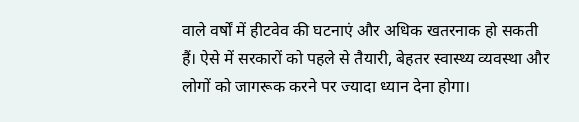वाले वर्षों में हीटवेव की घटनाएं और अधिक खतरनाक हो सकती हैं। ऐसे में सरकारों को पहले से तैयारी, बेहतर स्वास्थ्य व्यवस्था और लोगों को जागरूक करने पर ज्यादा ध्यान देना होगा।